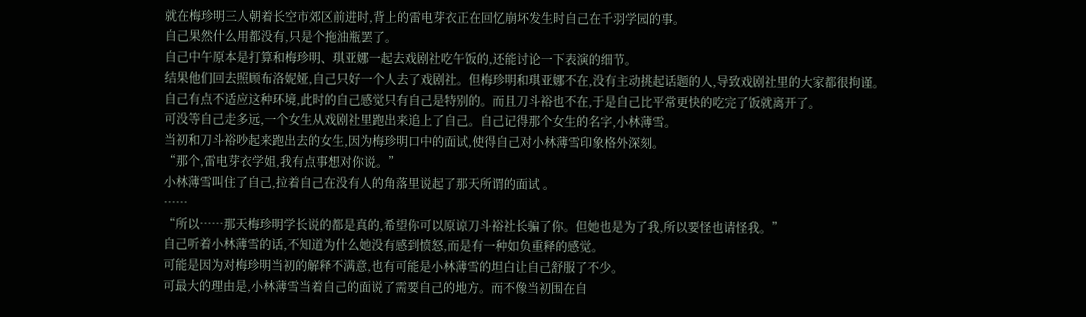就在梅珍明三人朝着长空市郊区前进时,背上的雷电芽衣正在回忆崩坏发生时自己在千羽学园的事。
自己果然什么用都没有,只是个拖油瓶罢了。
自己中午原本是打算和梅珍明、琪亚娜一起去戏剧社吃午饭的,还能讨论一下表演的细节。
结果他们回去照顾布洛妮娅,自己只好一个人去了戏剧社。但梅珍明和琪亚娜不在,没有主动挑起话题的人,导致戏剧社里的大家都很拘谨。
自己有点不适应这种环境,此时的自己感觉只有自己是特别的。而且刀斗裕也不在,于是自己比平常更快的吃完了饭就离开了。
可没等自己走多远,一个女生从戏剧社里跑出来追上了自己。自己记得那个女生的名字,小林薄雪。
当初和刀斗裕吵起来跑出去的女生,因为梅珍明口中的面试,使得自己对小林薄雪印象格外深刻。
“那个,雷电芽衣学姐,我有点事想对你说。”
小林薄雪叫住了自己,拉着自己在没有人的角落里说起了那天所谓的面试 。
……
“所以……那天梅珍明学长说的都是真的,希望你可以原谅刀斗裕社长骗了你。但她也是为了我,所以要怪也请怪我。”
自己听着小林薄雪的话,不知道为什么她没有感到愤怒,而是有一种如负重释的感觉。
可能是因为对梅珍明当初的解释不满意,也有可能是小林薄雪的坦白让自己舒服了不少。
可最大的理由是,小林薄雪当着自己的面说了需要自己的地方。而不像当初围在自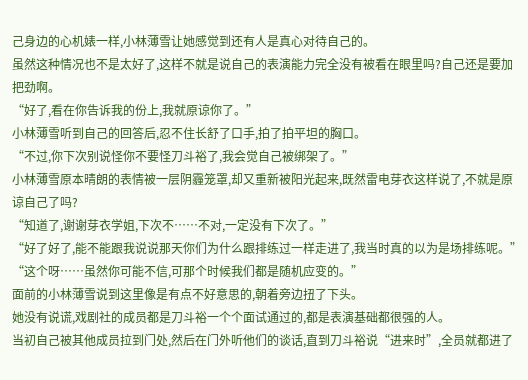己身边的心机婊一样,小林薄雪让她感觉到还有人是真心对待自己的。
虽然这种情况也不是太好了,这样不就是说自己的表演能力完全没有被看在眼里吗?自己还是要加把劲啊。
“好了,看在你告诉我的份上,我就原谅你了。”
小林薄雪听到自己的回答后,忍不住长舒了口手,拍了拍平坦的胸口。
“不过,你下次别说怪你不要怪刀斗裕了,我会觉自己被绑架了。”
小林薄雪原本晴朗的表情被一层阴霾笼罩,却又重新被阳光起来,既然雷电芽衣这样说了,不就是原谅自己了吗?
“知道了,谢谢芽衣学姐,下次不……不对,一定没有下次了。”
“好了好了,能不能跟我说说那天你们为什么跟排练过一样走进了,我当时真的以为是场排练呢。”
“这个呀……虽然你可能不信,可那个时候我们都是随机应变的。”
面前的小林薄雪说到这里像是有点不好意思的,朝着旁边扭了下头。
她没有说谎,戏剧社的成员都是刀斗裕一个个面试通过的,都是表演基础都很强的人。
当初自己被其他成员拉到门处,然后在门外听他们的谈话,直到刀斗裕说“进来时”,全员就都进了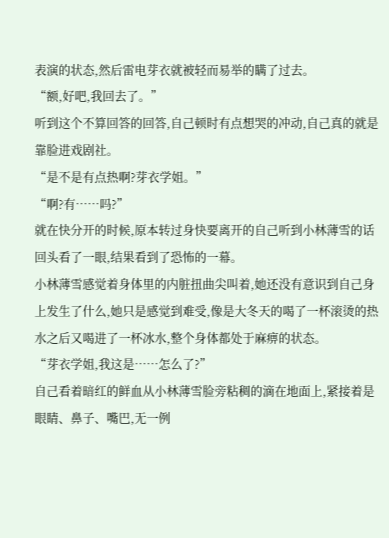表演的状态,然后雷电芽衣就被轻而易举的瞒了过去。
“额,好吧,我回去了。”
听到这个不算回答的回答,自己顿时有点想哭的冲动,自己真的就是靠脸进戏剧社。
“是不是有点热啊?芽衣学姐。”
“啊?有……吗?”
就在快分开的时候,原本转过身快要离开的自己听到小林薄雪的话回头看了一眼,结果看到了恐怖的一幕。
小林薄雪感觉着身体里的内脏扭曲尖叫着,她还没有意识到自己身上发生了什么,她只是感觉到难受,像是大冬天的喝了一杯滚烫的热水之后又喝进了一杯冰水,整个身体都处于麻痹的状态。
“芽衣学姐,我这是……怎么了?”
自己看着暗红的鲜血从小林薄雪脸旁粘稠的滴在地面上,紧接着是眼睛、鼻子、嘴巴,无一例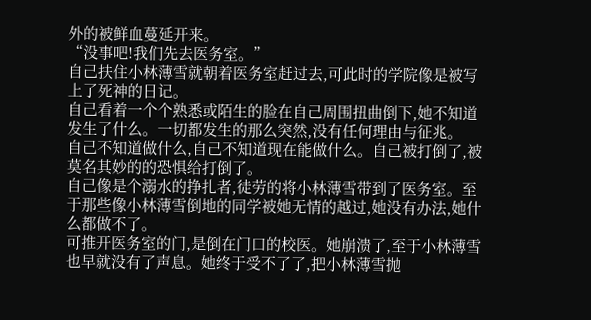外的被鲜血蔓延开来。
“没事吧!我们先去医务室。”
自己扶住小林薄雪就朝着医务室赶过去,可此时的学院像是被写上了死神的日记。
自己看着一个个熟悉或陌生的脸在自己周围扭曲倒下,她不知道发生了什么。一切都发生的那么突然,没有任何理由与征兆。
自己不知道做什么,自己不知道现在能做什么。自己被打倒了,被莫名其妙的的恐惧给打倒了。
自己像是个溺水的挣扎者,徒劳的将小林薄雪带到了医务室。至于那些像小林薄雪倒地的同学被她无情的越过,她没有办法,她什么都做不了。
可推开医务室的门,是倒在门口的校医。她崩溃了,至于小林薄雪也早就没有了声息。她终于受不了了,把小林薄雪抛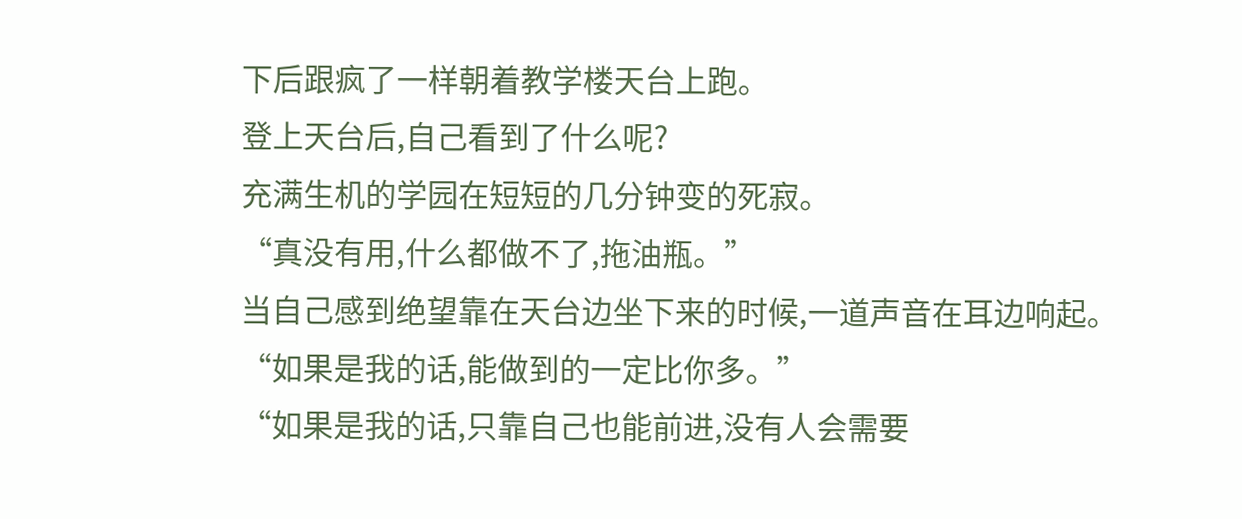下后跟疯了一样朝着教学楼天台上跑。
登上天台后,自己看到了什么呢?
充满生机的学园在短短的几分钟变的死寂。
“真没有用,什么都做不了,拖油瓶。”
当自己感到绝望靠在天台边坐下来的时候,一道声音在耳边响起。
“如果是我的话,能做到的一定比你多。”
“如果是我的话,只靠自己也能前进,没有人会需要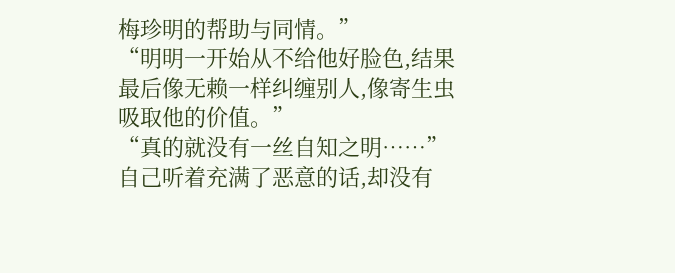梅珍明的帮助与同情。”
“明明一开始从不给他好脸色,结果最后像无赖一样纠缠别人,像寄生虫吸取他的价值。”
“真的就没有一丝自知之明……”
自己听着充满了恶意的话,却没有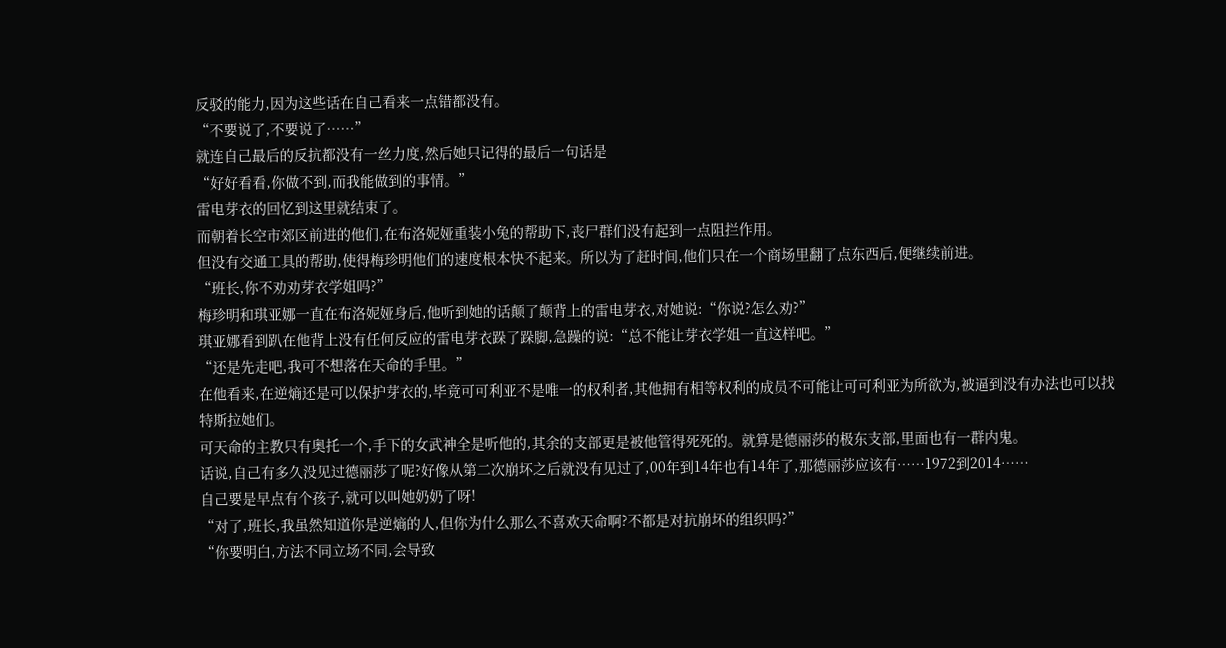反驳的能力,因为这些话在自己看来一点错都没有。
“不要说了,不要说了……”
就连自己最后的反抗都没有一丝力度,然后她只记得的最后一句话是
“好好看看,你做不到,而我能做到的事情。”
雷电芽衣的回忆到这里就结束了。
而朝着长空市郊区前进的他们,在布洛妮娅重装小兔的帮助下,丧尸群们没有起到一点阻拦作用。
但没有交通工具的帮助,使得梅珍明他们的速度根本快不起来。所以为了赶时间,他们只在一个商场里翻了点东西后,便继续前进。
“班长,你不劝劝芽衣学姐吗?”
梅珍明和琪亚娜一直在布洛妮娅身后,他听到她的话颠了颠背上的雷电芽衣,对她说:“你说?怎么劝?”
琪亚娜看到趴在他背上没有任何反应的雷电芽衣跺了跺脚,急躁的说:“总不能让芽衣学姐一直这样吧。”
“还是先走吧,我可不想落在天命的手里。”
在他看来,在逆熵还是可以保护芽衣的,毕竟可可利亚不是唯一的权利者,其他拥有相等权利的成员不可能让可可利亚为所欲为,被逼到没有办法也可以找特斯拉她们。
可天命的主教只有奥托一个,手下的女武神全是听他的,其余的支部更是被他管得死死的。就算是德丽莎的极东支部,里面也有一群内鬼。
话说,自己有多久没见过德丽莎了呢?好像从第二次崩坏之后就没有见过了,00年到14年也有14年了,那德丽莎应该有……1972到2014……
自己要是早点有个孩子,就可以叫她奶奶了呀!
“对了,班长,我虽然知道你是逆熵的人,但你为什么那么不喜欢天命啊?不都是对抗崩坏的组织吗?”
“你要明白,方法不同立场不同,会导致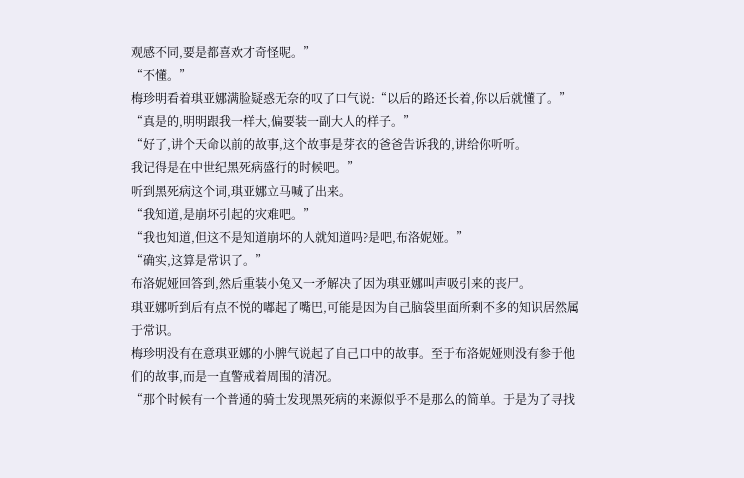观感不同,要是都喜欢才奇怪呢。”
“不懂。”
梅珍明看着琪亚娜满脸疑惑无奈的叹了口气说:“以后的路还长着,你以后就懂了。”
“真是的,明明跟我一样大,偏要装一副大人的样子。”
“好了,讲个天命以前的故事,这个故事是芽衣的爸爸告诉我的,讲给你听听。
我记得是在中世纪黑死病盛行的时候吧。”
听到黑死病这个词,琪亚娜立马喊了出来。
“我知道,是崩坏引起的灾难吧。”
“我也知道,但这不是知道崩坏的人就知道吗?是吧,布洛妮娅。”
“确实,这算是常识了。”
布洛妮娅回答到,然后重装小兔又一矛解决了因为琪亚娜叫声吸引来的丧尸。
琪亚娜听到后有点不悦的嘟起了嘴巴,可能是因为自己脑袋里面所剩不多的知识居然属于常识。
梅珍明没有在意琪亚娜的小脾气说起了自己口中的故事。至于布洛妮娅则没有参于他们的故事,而是一直警戒着周围的清况。
“那个时候有一个普通的骑士发现黑死病的来源似乎不是那么的简单。于是为了寻找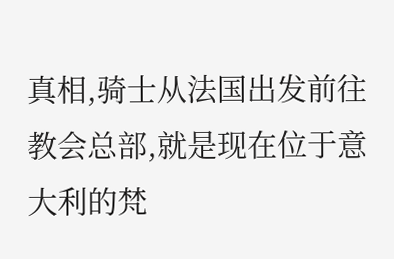真相,骑士从法国出发前往教会总部,就是现在位于意大利的梵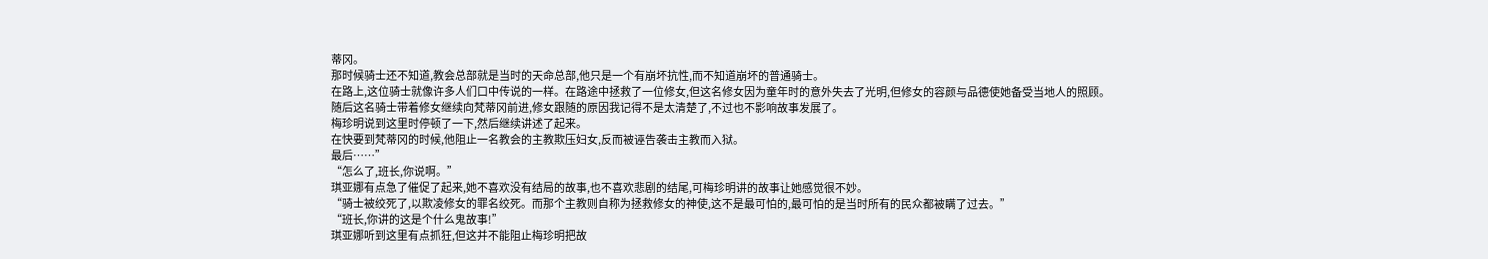蒂冈。
那时候骑士还不知道,教会总部就是当时的天命总部,他只是一个有崩坏抗性,而不知道崩坏的普通骑士。
在路上,这位骑士就像许多人们口中传说的一样。在路途中拯救了一位修女,但这名修女因为童年时的意外失去了光明,但修女的容颜与品德使她备受当地人的照顾。
随后这名骑士带着修女继续向梵蒂冈前进,修女跟随的原因我记得不是太清楚了,不过也不影响故事发展了。
梅珍明说到这里时停顿了一下,然后继续讲述了起来。
在快要到梵蒂冈的时候,他阻止一名教会的主教欺压妇女,反而被诬告袭击主教而入狱。
最后……”
“怎么了,班长,你说啊。”
琪亚娜有点急了催促了起来,她不喜欢没有结局的故事,也不喜欢悲剧的结尾,可梅珍明讲的故事让她感觉很不妙。
“骑士被绞死了,以欺凌修女的罪名绞死。而那个主教则自称为拯救修女的神使,这不是最可怕的,最可怕的是当时所有的民众都被瞒了过去。”
“班长,你讲的这是个什么鬼故事!”
琪亚娜听到这里有点抓狂,但这并不能阻止梅珍明把故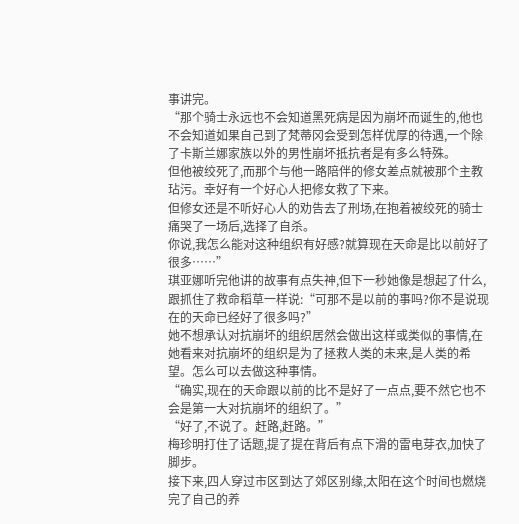事讲完。
“那个骑士永远也不会知道黑死病是因为崩坏而诞生的,他也不会知道如果自己到了梵蒂冈会受到怎样优厚的待遇,一个除了卡斯兰娜家族以外的男性崩坏抵抗者是有多么特殊。
但他被绞死了,而那个与他一路陪伴的修女差点就被那个主教玷污。幸好有一个好心人把修女救了下来。
但修女还是不听好心人的劝告去了刑场,在抱着被绞死的骑士痛哭了一场后,选择了自杀。
你说,我怎么能对这种组织有好感?就算现在天命是比以前好了很多……”
琪亚娜听完他讲的故事有点失神,但下一秒她像是想起了什么,跟抓住了救命稻草一样说:“可那不是以前的事吗?你不是说现在的天命已经好了很多吗?”
她不想承认对抗崩坏的组织居然会做出这样或类似的事情,在她看来对抗崩坏的组织是为了拯救人类的未来,是人类的希望。怎么可以去做这种事情。
“确实,现在的天命跟以前的比不是好了一点点,要不然它也不会是第一大对抗崩坏的组织了。”
“好了,不说了。赶路,赶路。”
梅珍明打住了话题,提了提在背后有点下滑的雷电芽衣,加快了脚步。
接下来,四人穿过市区到达了郊区别缘,太阳在这个时间也燃烧完了自己的养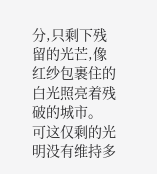分,只剩下残留的光芒,像红纱包裹住的白光照亮着残破的城市。
可这仅剩的光明没有维持多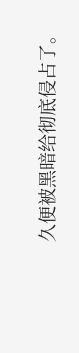久便被黑暗给彻底侵占了。